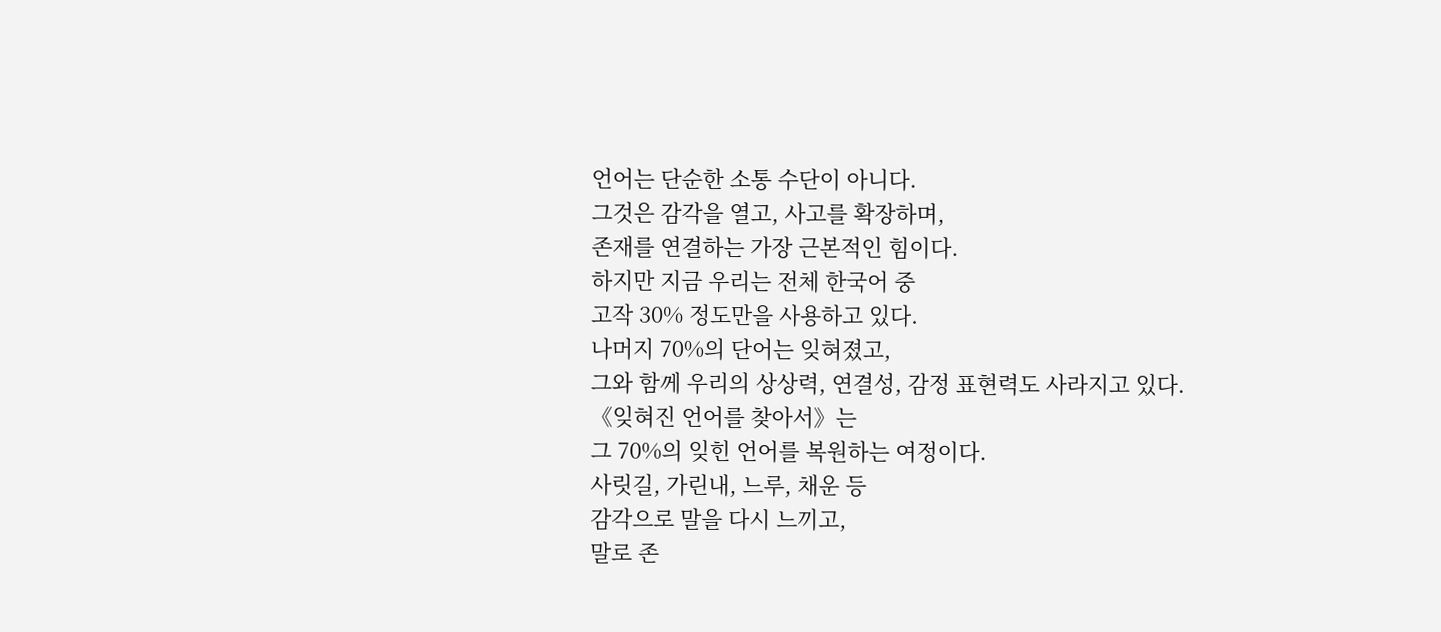언어는 단순한 소통 수단이 아니다.
그것은 감각을 열고, 사고를 확장하며,
존재를 연결하는 가장 근본적인 힘이다.
하지만 지금 우리는 전체 한국어 중
고작 30% 정도만을 사용하고 있다.
나머지 70%의 단어는 잊혀졌고,
그와 함께 우리의 상상력, 연결성, 감정 표현력도 사라지고 있다.
《잊혀진 언어를 찾아서》는
그 70%의 잊힌 언어를 복원하는 여정이다.
사릿길, 가린내, 느루, 채운 등
감각으로 말을 다시 느끼고,
말로 존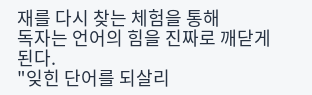재를 다시 찾는 체험을 통해
독자는 언어의 힘을 진짜로 깨닫게 된다.
"잊힌 단어를 되살리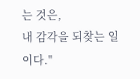는 것은,
내 감각을 되찾는 일이다."